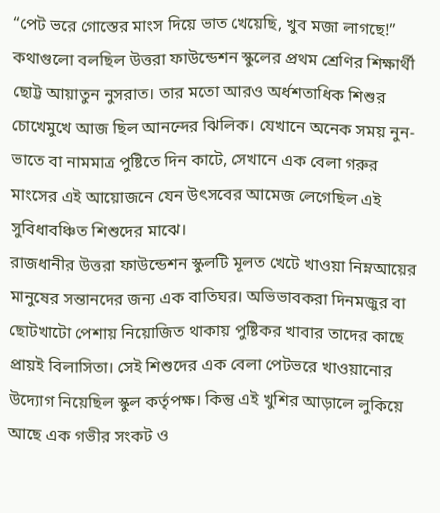“পেট ভরে গোস্তের মাংস দিয়ে ভাত খেয়েছি, খুব মজা লাগছে!” কথাগুলো বলছিল উত্তরা ফাউন্ডেশন স্কুলের প্রথম শ্রেণির শিক্ষার্থী ছোট্ট আয়াতুন নুসরাত। তার মতো আরও অর্ধশতাধিক শিশুর চোখেমুখে আজ ছিল আনন্দের ঝিলিক। যেখানে অনেক সময় নুন-ভাতে বা নামমাত্র পুষ্টিতে দিন কাটে, সেখানে এক বেলা গরুর মাংসের এই আয়োজনে যেন উৎসবের আমেজ লেগেছিল এই সুবিধাবঞ্চিত শিশুদের মাঝে।
রাজধানীর উত্তরা ফাউন্ডেশন স্কুলটি মূলত খেটে খাওয়া নিম্নআয়ের মানুষের সন্তানদের জন্য এক বাতিঘর। অভিভাবকরা দিনমজুর বা ছোটখাটো পেশায় নিয়োজিত থাকায় পুষ্টিকর খাবার তাদের কাছে প্রায়ই বিলাসিতা। সেই শিশুদের এক বেলা পেটভরে খাওয়ানোর উদ্যোগ নিয়েছিল স্কুল কর্তৃপক্ষ। কিন্তু এই খুশির আড়ালে লুকিয়ে আছে এক গভীর সংকট ও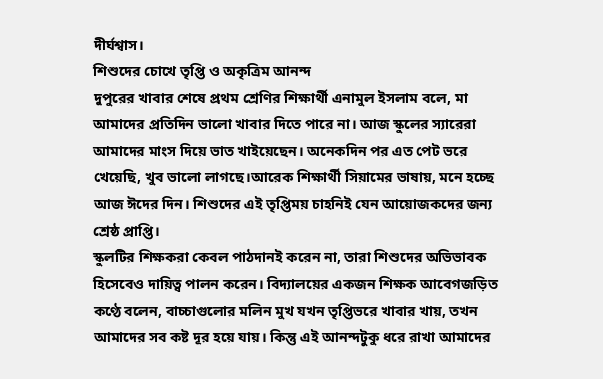দীর্ঘশ্বাস।
শিশুদের চোখে তৃপ্তি ও অকৃত্রিম আনন্দ
দুপুরের খাবার শেষে প্রথম শ্রেণির শিক্ষার্থী এনামুল ইসলাম বলে, মা আমাদের প্রতিদিন ভালো খাবার দিতে পারে না। আজ স্কুলের স্যারেরা আমাদের মাংস দিয়ে ভাত খাইয়েছেন। অনেকদিন পর এত পেট ভরে খেয়েছি, খুব ভালো লাগছে।আরেক শিক্ষার্থী সিয়ামের ভাষায়, মনে হচ্ছে আজ ঈদের দিন। শিশুদের এই তৃপ্তিময় চাহনিই যেন আয়োজকদের জন্য শ্রেষ্ঠ প্রাপ্তি।
স্কুলটির শিক্ষকরা কেবল পাঠদানই করেন না, তারা শিশুদের অভিভাবক হিসেবেও দায়িত্ব পালন করেন। বিদ্যালয়ের একজন শিক্ষক আবেগজড়িত কণ্ঠে বলেন, বাচ্চাগুলোর মলিন মুখ যখন তৃপ্তিভরে খাবার খায়, তখন আমাদের সব কষ্ট দূর হয়ে যায়। কিন্তু এই আনন্দটুকু ধরে রাখা আমাদের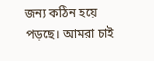জন্য কঠিন হয়ে পড়ছে। আমরা চাই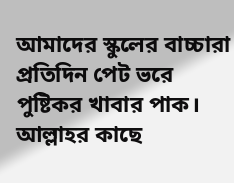আমাদের স্কুলের বাচ্চারা প্রতিদিন পেট ভরে পুষ্টিকর খাবার পাক। আল্লাহর কাছে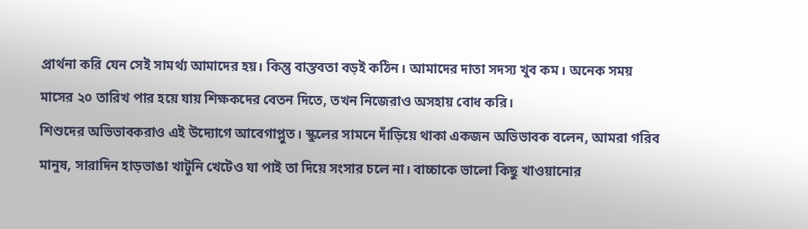প্রার্থনা করি যেন সেই সামর্থ্য আমাদের হয়। কিন্তু বাস্তবতা বড়ই কঠিন। আমাদের দাতা সদস্য খুব কম। অনেক সময় মাসের ২০ তারিখ পার হয়ে যায় শিক্ষকদের বেতন দিতে, তখন নিজেরাও অসহায় বোধ করি।
শিশুদের অভিভাবকরাও এই উদ্যোগে আবেগাপ্লুত। স্কুলের সামনে দাঁড়িয়ে থাকা একজন অভিভাবক বলেন, আমরা গরিব মানুষ, সারাদিন হাড়ভাঙা খাটুনি খেটেও যা পাই তা দিয়ে সংসার চলে না। বাচ্চাকে ভালো কিছু খাওয়ানোর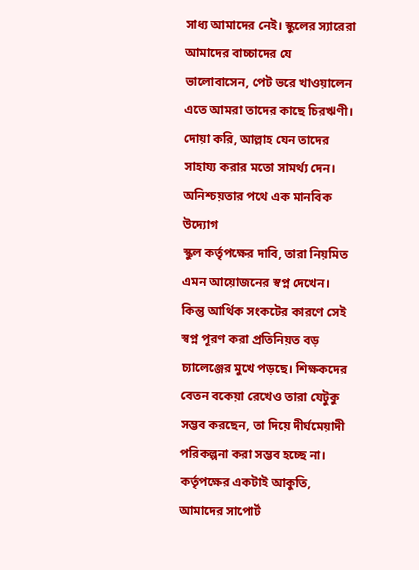সাধ্য আমাদের নেই। স্কুলের স্যারেরা আমাদের বাচ্চাদের যে ভালোবাসেন, পেট ভরে খাওয়ালেন এতে আমরা তাদের কাছে চিরঋণী। দোয়া করি, আল্লাহ যেন তাদের সাহায্য করার মতো সামর্থ্য দেন।
অনিশ্চয়তার পথে এক মানবিক উদ্যোগ
স্কুল কর্তৃপক্ষের দাবি, তারা নিয়মিত এমন আয়োজনের স্বপ্ন দেখেন। কিন্তু আর্থিক সংকটের কারণে সেই স্বপ্ন পূরণ করা প্রতিনিয়ত বড় চ্যালেঞ্জের মুখে পড়ছে। শিক্ষকদের বেতন বকেয়া রেখেও তারা যেটুকু সম্ভব করছেন, তা দিয়ে দীর্ঘমেয়াদী পরিকল্পনা করা সম্ভব হচ্ছে না। কর্তৃপক্ষের একটাই আকুতি, আমাদের সাপোর্ট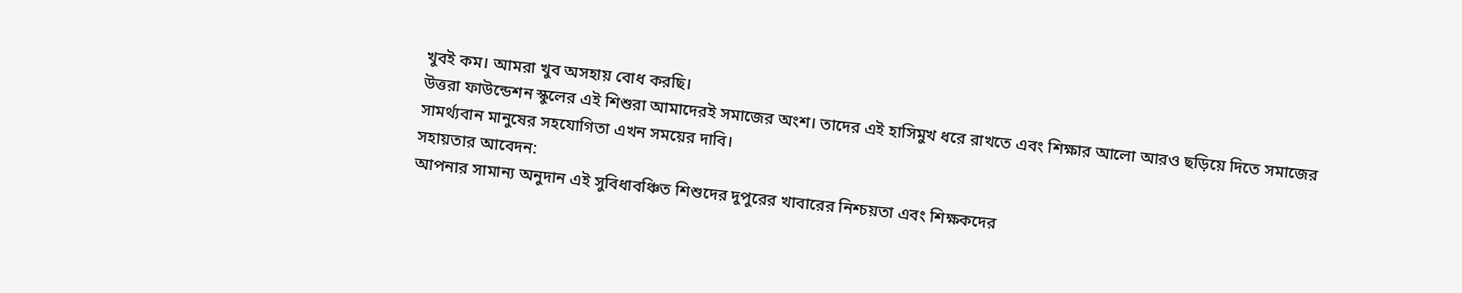খুবই কম। আমরা খুব অসহায় বোধ করছি।
উত্তরা ফাউন্ডেশন স্কুলের এই শিশুরা আমাদেরই সমাজের অংশ। তাদের এই হাসিমুখ ধরে রাখতে এবং শিক্ষার আলো আরও ছড়িয়ে দিতে সমাজের সামর্থ্যবান মানুষের সহযোগিতা এখন সময়ের দাবি।
সহায়তার আবেদন:
আপনার সামান্য অনুদান এই সুবিধাবঞ্চিত শিশুদের দুপুরের খাবারের নিশ্চয়তা এবং শিক্ষকদের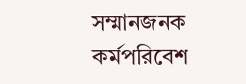সম্মানজনক কর্মপরিবেশ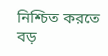নিশ্চিত করতে বড়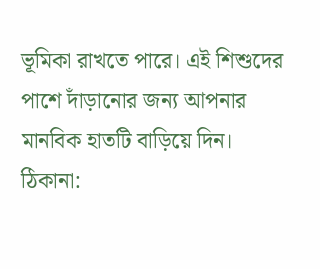ভূমিকা রাখতে পারে। এই শিশুদের পাশে দাঁড়ানোর জন্য আপনার মানবিক হাতটি বাড়িয়ে দিন।
ঠিকানা: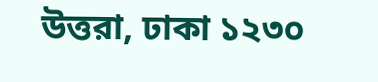উত্তরা, ঢাকা ১২৩০